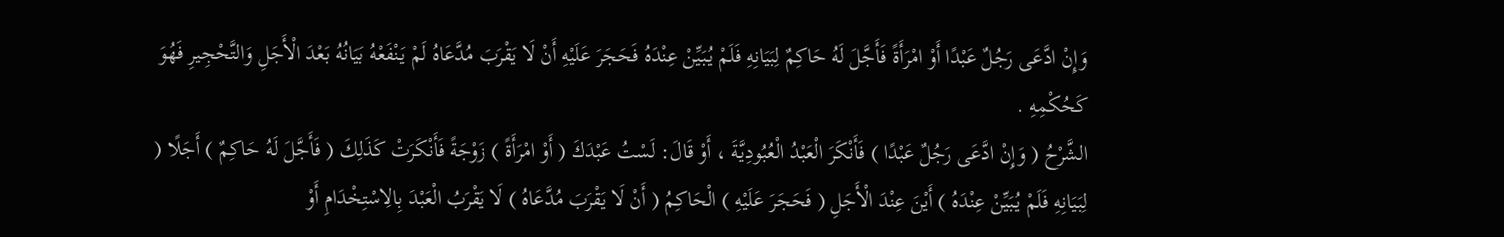وَإِنْ ادَّعَى رَجُلٌ عَبْدًا أَوْ امْرَأَةً فَأَجَّلَ لَهُ حَاكِمٌ لِبَيَانِهِ فَلَمْ يُبَيِّنْ عِنْدَهُ فَحَجَرَ عَلَيْهِ أَنْ لَا يَقْرَبَ مُدَّعَاهُ لَمْ يَنْفَعْهُ بَيَانُهُ بَعْدَ الْأَجَلِ وَالتَّحْجِيرِ فَهُوَ كَحُكْمِهِ .
الشَّرْحُ ( وَإِنْ ادَّعَى رَجُلٌ عَبْدًا ) فَأَنْكَرَ الْعَبْدُ الْعُبُودِيَّةَ ، أَوْ قَالَ: لَسْتُ عَبْدَكَ ( أَوْ امْرَأَةً ) زَوْجَةً فَأَنْكَرَتْ كَذَلِكَ ( فَأَجَّلَ لَهُ حَاكِمٌ ) أَجَلًا ( لِبَيَانِهِ فَلَمْ يُبَيِّنْ عِنْدَهُ ) أَيْنَ عِنْدَ الْأَجَلِ ( فَحَجَرَ عَلَيْهِ ) الْحَاكِمُ ( أَنْ لَا يَقْرَبَ مُدَّعَاهُ ) لَا يَقْرَبُ الْعَبْدَ بِالِاسْتِخْدَامِ أَوْ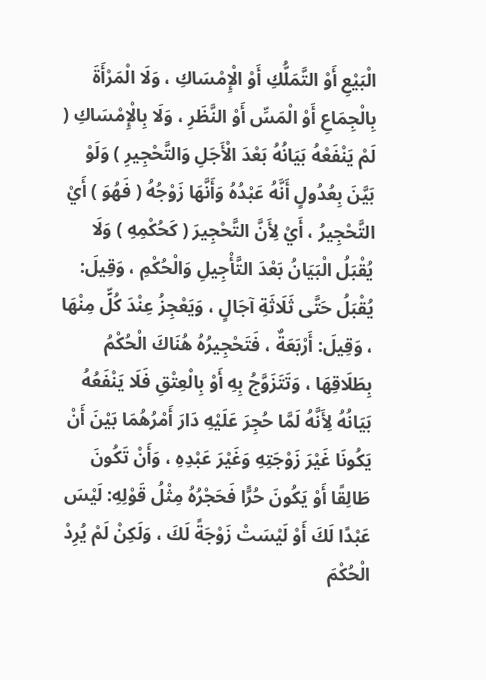الْبَيْعِ أَوْ التَّمَلُّكِ أَوْ الْإِمْسَاكِ ، وَلَا الْمَرْأَةَ بِالْجِمَاعِ أَوْ الْمَسِّ أَوْ النَّظَرِ ، وَلَا بِالْإِمْسَاكِ ( لَمْ يَنْفَعْهُ بَيَانُهُ بَعْدَ الْأَجَلِ وَالتَّحْجِيرِ ) وَلَوْ بَيَّنَ بِعُدُولٍ أَنَّهُ عَبْدُهُ وَأَنَّهَا زَوْجُهُ ( فَهُوَ ) أَيْ التَّحْجِيرُ ، أَيْ لِأَنَّ التَّحْجِيرَ ( كَحُكْمِهِ ) وَلَا يُقْبَلُ الْبَيَانُ بَعْدَ التَّأْجِيلِ وَالْحُكْمِ ، وَقِيلَ: يُقْبَلُ حَتَّى ثَلَاثَةِ آجَالٍ ، وَيَعْجِزُ عِنْدَ كُلٍّ مِنْهَا ، وَقِيلَ: أَرْبَعَةٌ ، فَتَحْجِيرُهُ هُنَاكَ الْحُكْمُ بِطَلَاقِهَا ، وَتَتَزَوَّجُ بِهِ أَوْ بِالْعِتْقِ فَلَا يَنْفَعُهُ بَيَانُهُ لِأَنَّهُ لَمَّا حُجِرَ عَلَيْهِ دَارَ أَمْرُهُمَا بَيْنَ أَنْ يَكُونَا غَيْرَ زَوْجَتِهِ وَغَيْرَ عَبْدِهِ ، وَأَنْ تَكُونَ طَالِقًا أَوْ يَكُونَ حُرًّا فَحَجْرُهُ مِثْلُ قَوْلِهِ: لَيْسَ عَبْدًا لَكَ أَوْ لَيْسَتْ زَوْجَةً لَكَ ، وَلَكِنْ لَمْ يُرِدْ الْحُكْمَ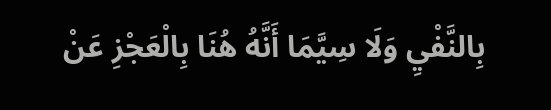بِالنَّفْيِ وَلَا سِيَّمَا أَنَّهُ هُنَا بِالْعَجْزِ عَنْ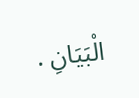الْبَيَانِ .